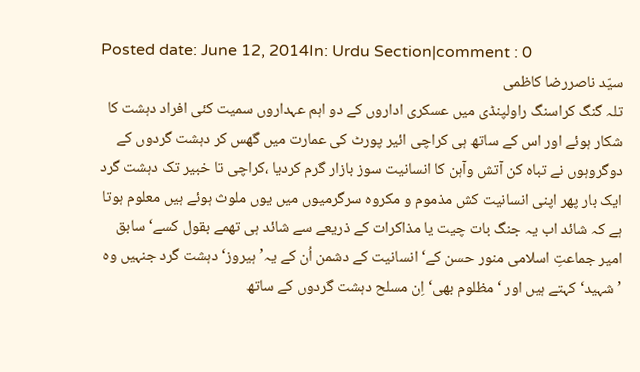Posted date: June 12, 2014In: Urdu Section|comment : 0
سیّد ناصررضا کاظمی
تلہ گنگ کراسنگ راولپنڈی میں عسکری اداروں کے دو اہم عہداروں سمیت کئی افراد دہشت کا شکار ہوئے اور اس کے ساتھ ہی کراچی ائیر پورٹ کی عمارت میں گھس کر دہشت گردوں کے دوگروہوں نے تباہ کن آتش وآہن کا انسانیت سوز بازار گرم کردیا ،کراچی تا خبیر تک دہشت گرد ایک بار پھر اپنی انسانیت کش مذموم و مکروہ سرگرمیوں میں یوں ملوث ہوئے ہیں معلوم ہوتا ہے کہ شائد اب یہ جنگ بات چیت یا مذاکرات کے ذریعے سے شائد ہی تھمے بقول کسے‘ سابق امیر جماعتِ اسلامی منور حسن کے‘ انسانیت کے دشمن اُن کے یہ’ہیروز‘ دہشت گرد جنہیں وہ ’ شہید‘ کہتے ہیں اور ‘ مظلوم بھی‘ اِن مسلح دہشت گردوں کے ساتھ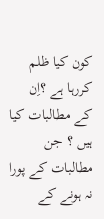کون کیا ظلم کررہا ہے ؟اِن کے مطالبات کیا ہیں ؟ جن مطالبات کے پورا نہ ہونے کے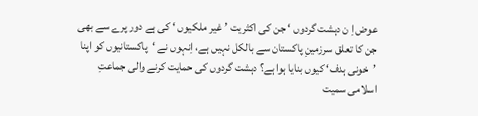عوض اِ ن دہشت گردوں ‘ جن کی اکثریت ’غیر ملکیوں ‘ کی ہے دور پرے سے بھی جن کا تعلق سرزمینِ پاکستان سے بالکل نہیں ہے، اِنہوں نے ‘پاکستانیوں کو اپنا ’خونی ہدف‘ کیوں بنایا ہوا ہے؟ دہشت گردوں کی حمایت کرنے والی جماعتِ اسلامی سمیت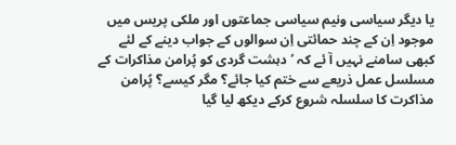یا دیگر سیاسی ونیم سیاسی جماعتوں اور ملکی پریس میں موجود اِن کے چند حمائتی اِن سوالوں کے جواب دینے کے لئے کبھی سامنے نہیں آ ئے کہ ’دہشت گردی کو پُرامن مذاکرات کے مسلسل عمل ذریعے سے ختم کیا جائے؟ مگر کیسے؟ پُرامن مذاکرت کا سلسلہ شروع کرکے دیکھ لیا گیا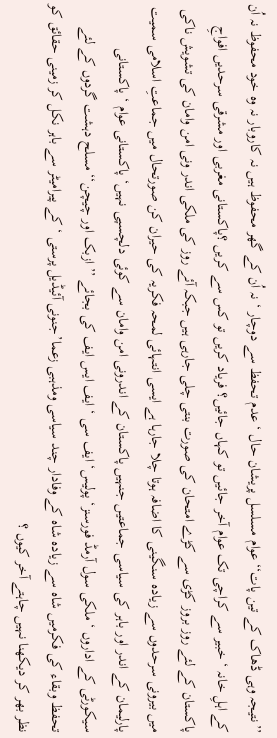’’نتیجہ وہی ڈھاک کے تین پات‘‘ عوام مسلسل پریشان حال ‘ عدم تحفظ سے دوچار ‘ نہ اُن کے گھر محفوظ ہیں نہ کاروبار نہ وہ خود محفوظ نہ اُن کے اہلِ خانہ ‘ خبیر سے کراچی تک عوام آخر جائیں تو کہاں جائیں؟ فریاد کریں تو کس سے کریں ؟پاکستانی مغربی اور مشرقی سرحدیں افواجِ پاکستان کے لئے روز بروز کڑی سے کڑے امتحان کی صورت بنتی چلی جارہی ہیں جبکہ آئے روز کی ملکی اندر ونی امن وامان کی تشویش ناکی میں بیرونی سرحدوں سے زیادہ سنگینی کا اضافہ ہوتا چلا جارہا ہے ایسی انتہائی لمحہ فکریہ کی حیران کن صورتحال میں جماعتِ اسلامی سمیت پارلیمان کے اندر اور باہر کی سیاسی جماعتیں جنہیں پاکستان کے اندرونی امن وامان سے کوئی دلچسپی نہیں‘ پاکستانی عوام ‘ پاکستانی سیکورٹی کے اداروں ‘ ملکی سول آرمڈ فورسنز‘ پولیس‘ ایف سی ‘ ایف ایس ایف کی بجائے ’’ ازبک اور چیچن‘‘ مسلح دہشت گردوں کے لئے تحفظ وبقاء کی فکرمیں شاہ سے زیادہ شاہ کے وفادار چند سیاسی ومذہبی زعما’جنونی آئیڈیل پرستی ‘ کے پیرامیٹر سے باہر نکل کر زمینی حقائق کو نظر بھر کر دیکھنا نہیں چاہتے آخر کیوں ؟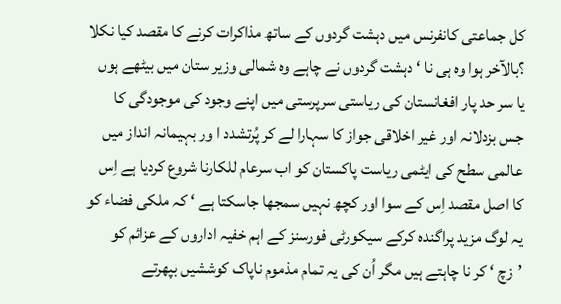کل جماعتی کانفرنس میں دہشت گردوں کے ساتھ مذاکرات کرنے کا مقصد کیا نکلا ؟بالآخر ہوا وہ ہی نا ‘ دہشت گردوں نے چاہے وہ شمالی وزیر ستان میں بیٹھے ہوں یا سر حد پار افغانستان کی ریاستی سرپرستی میں اپنے وجود کی موجودگی کا جس بزدلانہ اور غیر اخلاقی جواز کا سہارا لے کر پُرتشدد ا ور بہیمانہ انداز میں عالمی سطح کی ایٹمی ریاست پاکستان کو اب سرعام للکارنا شروع کردیا ہے اِس کا اصل مقصد اِس کے سوا اور کچھ نہیں سمجھا جاسکتا ہے ‘ کہ ملکی فضاء کو یہ لوگ مزید پراگندہ کرکے سیکورٹی فورسنز کے اہم خفیہ اداروں کے عزائم کو ’زچ ‘ کر نا چاہتے ہیں مگر اُن کی یہ تمام مذموم ناپاک کوششیں بپھرتے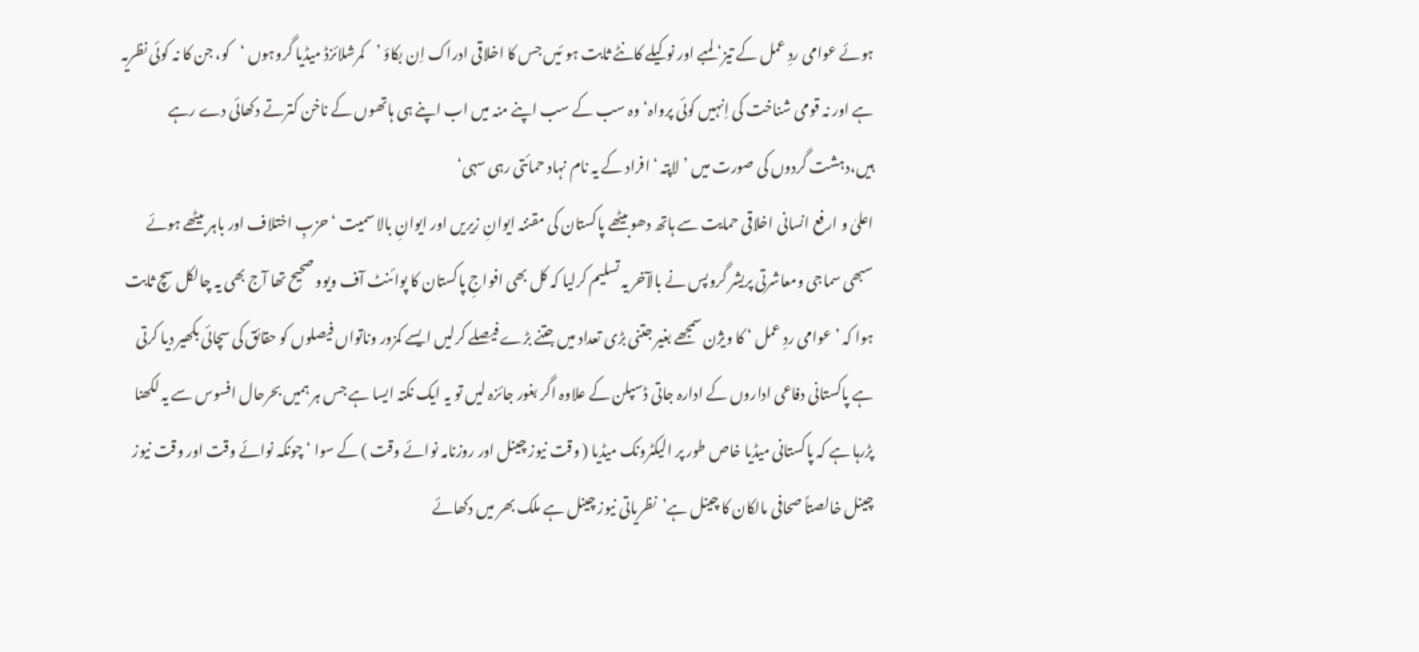ہوئے عوامی ردِ عمل کے تیز‘ لمبے اور نوکیلے کانٹے ثابت ہو ئیں جس کا اخلاقی ادراک اِن بکاؤ ’کمرشلائزڈ میڈیا گروہوں ‘کو، جن کا نہ کوئی نظریہ ہے اور نہ قومی شناخت کی اِنہیں کوئی پرواہ‘ وہ سب کے سب اپنے منہ میں اب اپنے ہی ہاتھوں کے ناخن کترتے دکھائی دے رہے ہیں،دہشت گردوں کی صورت میں ’لاپتہ ‘ افراد کے یہ نام نہاد حمائتی رہی سہی‘
اعلیٰ و ارفع انسانی اخلاقی حمایت سے ہاتھ دھوبیٹھے پاکستان کی مقننہ ایوانِ زیریں اور ایوانِ بالا سمیت ‘حزبِ اختلاف اور باہر بیٹھے ہوئے سبھی سماجی ومعاشرتی پریشر گروپس نے بالآخر یہ تسلیم کرلیا کہ کل بھی افواجِ پاکستان کا پوائنٹ آف ویوو صحیح تھا آج بھی یہ چالکل سچ ثابت ہوا کہ ’عوامی ردِ عمل ‘ کا ویژن سمجھے بغیر جتنی بڑی تعداد میں جتنے بڑے فیصلے کرلیں ایسے کمزور وناتواں فیصلوں کو حقائق کی سچائی بکھیر دیا کرتی ہے پاکستانی دفاعی اداروں کے ادارہ جاتی ڈسپلن کے علاوہ اگر بغور جائزہ لیں تو یہ ایک نکتہ ایسا ہے جس ہر ہمیں بحرحال افسوس سے یہ لکھنا پڑرہا ہے کہ پاکستانی میڈیا خاص طور پر الیکٹرونک میڈیا ( وقت نیوز چینل اور روزنامہ نوائے وقت ) کے سوا ‘ چونکہ نوائے وقت اور وقت نیوز چینل خالصتاً صحافی مالکان کا چینل ہے’نظریاتی نیوز چینل ہے ملک بھر میں دکھائے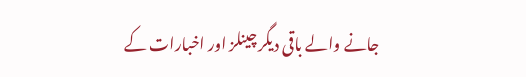جانے والے باقی دیگر چینلز اور اخبارات کے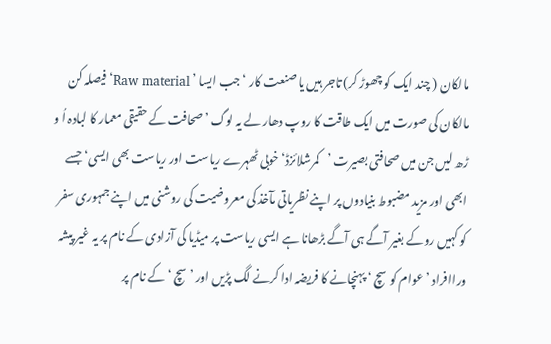مالکان ( چند ایک کو چھوڑ کر) تاجر ہیں یا صنعت کار ‘ جب ایسا ’ Raw material‘فیصلہ کن مالکان کی صورت میں ایک طاقت کا روپ دھار لے یہ لوگ ’صحافت کے حقیقی معمار کا لبادہ اُ و ڑھ لیں جن میں صحافتی بصیرت ’کمرشلائزڈ‘ خوبی ٹھہرے ریاست اور ریاست بھی ایسی‘ جسے ابھی اور مزید مضبوط بنیادوں پر اپنے نظریاتی مآخذ کی معروضیت کی روشنی میں اپنے جمہوری سفر کو کہیں روکے بغیر آگے ہی آگے بڑھانا ہے ایسی ریاست پر میڈیا کی آزادی کے نام پر یہ غیر پیشہ وراافراد ’عوام کو سچ ‘ پہنچانے کا فریضہ ادا کرنے لگ پڑیں اور ’ سچ ‘ کے نام پر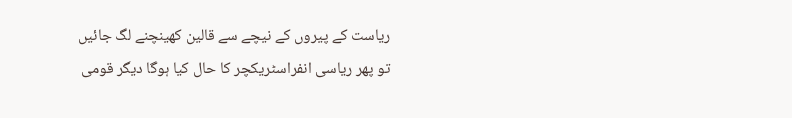ریاست کے پیروں کے نیچے سے قالین کھینچنے لگ جائیں تو پھر ریاسی انفراسٹریکچر کا حال کیا ہوگا دیگر قومی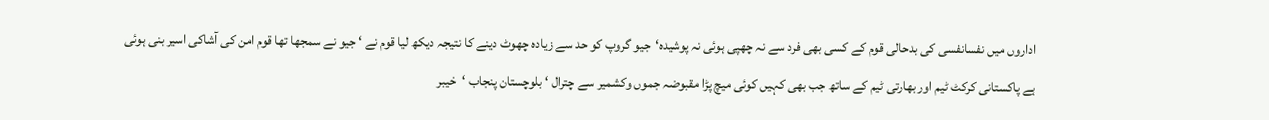اداروں میں نفسانفسی کی بدحالی قوم کے کسی بھی فرد سے نہ چھپی ہوئی نہ پوشیدہ‘جیو گروپ کو حد سے زیادہ چھوٹ دینے کا نتیجہ دیکھ لیا قوم نے ‘ جیو نے سمجھا تھا قوم امن کی آشاکی اسیر بنی ہوئی ہے پاکستانی کرکٹ ٹیم اور بھارتی ٹیم کے ساتھ جب بھی کہیں کوئی میچ پڑا مقبوضہ جموں وکشمیر سے چترال ‘ بلوچستان پنجاب ‘خیبر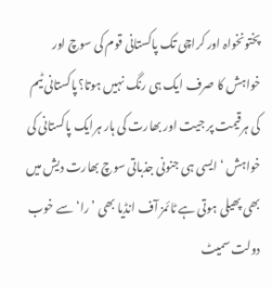پختونخواہ اور کراچی تک پاکستانی قوم کی سوچ اور خواہش کا صرف ایک ہی رنگ نہیں ہوتا؟پاکستانی ٹیم کی ہرقیمت پر جیت اور بھارت کی ہار ہرایک پاکستانی کی خواہش ‘ ایسی ہی جنونی جذباتی سوچ بھارت دیش میں بھی پھیلی ہوتی ہے ٹائمز آف انڈیا بھی ’را‘ سے خوب دولت سمیٹ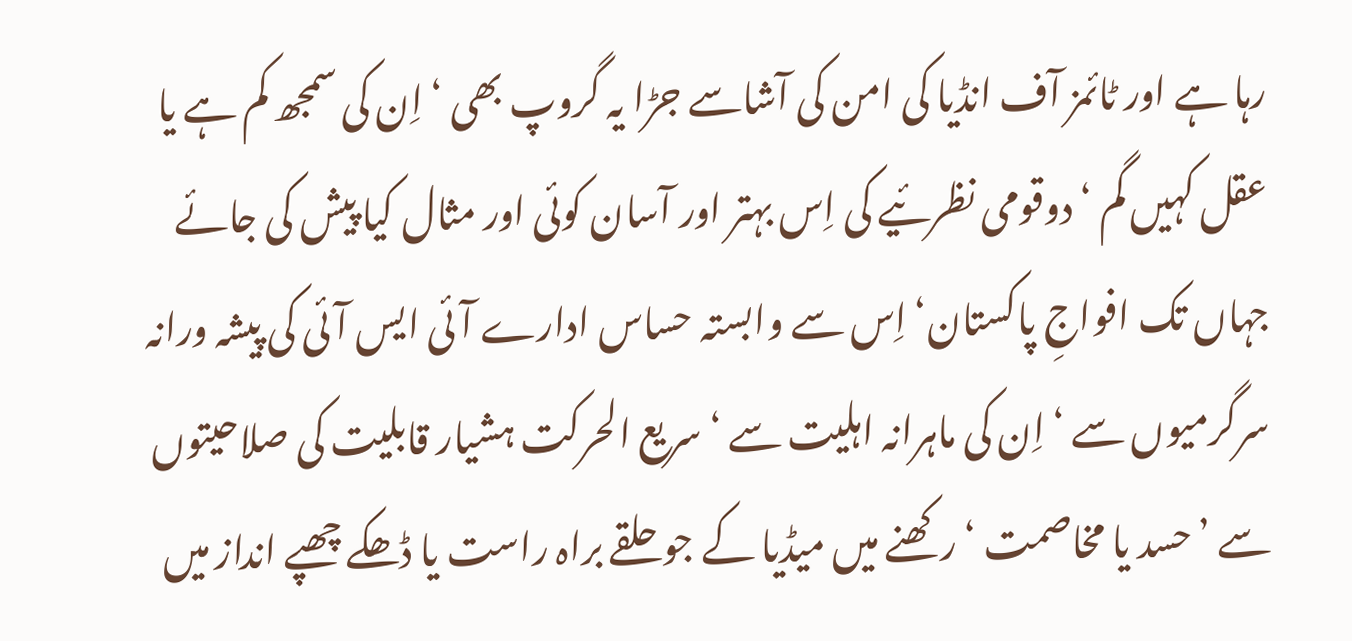رہا ہے اور ٹائمز آف انڈیا کی امن کی آشاسے جڑا یہ گروپ بھی ‘ اِن کی سمجھ کم ہے یا عقل کہیں گم ‘ دوقومی نظرئیے کی اِس بہتر اور آسان کوئی اور مثال کیا پیش کی جائے جہاں تک افواجِ پاکستان‘ اِس سے وابستہ حساس ادارے آئی ایس آئی کی پیشہ ورانہ سرگرمیوں سے ‘ اِن کی ماہرانہ اہلیت سے ‘ سریع الحرکت ہشیار قابلیت کی صلاحیتوں سے ’حسد یا مخاصمت ‘ رکھنے میں میڈیا کے جو حلقے براہ راست یا ڈھکے چھپے انداز میں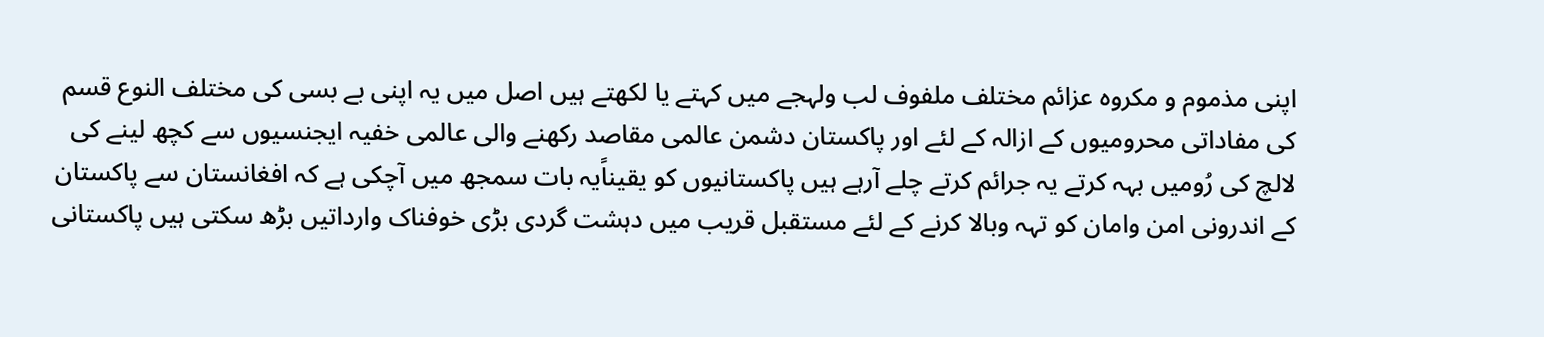اپنی مذموم و مکروہ عزائم مختلف ملفوف لب ولہجے میں کہتے یا لکھتے ہیں اصل میں یہ اپنی بے بسی کی مختلف النوع قسم کی مفاداتی محرومیوں کے ازالہ کے لئے اور پاکستان دشمن عالمی مقاصد رکھنے والی عالمی خفیہ ایجنسیوں سے کچھ لینے کی لالچ کی رُومیں بہہ کرتے یہ جرائم کرتے چلے آرہے ہیں پاکستانیوں کو یقیناًیہ بات سمجھ میں آچکی ہے کہ افغانستان سے پاکستان کے اندرونی امن وامان کو تہہ وبالا کرنے کے لئے مستقبل قریب میں دہشت گردی بڑی خوفناک وارداتیں بڑھ سکتی ہیں پاکستانی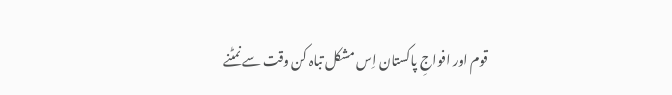قوم اور افواجِ پاکستان اِس مشکل تباہ کن وقت سے نمٹنے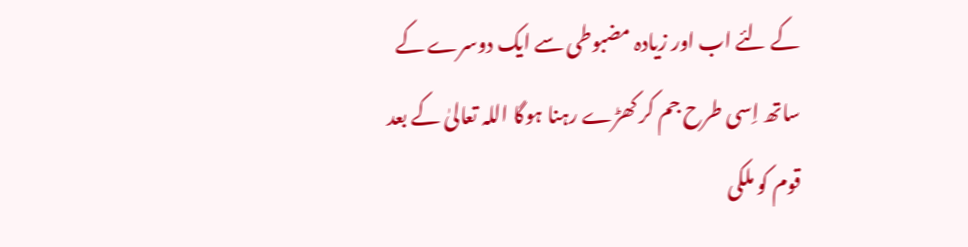کے لئے اب اور زیادہ مضبوطی سے ایک دوسرے کے ساتھ اِسی طرح جم کر کھڑے رہنا ہوگا اللہ تعالیٰ کے بعد قوم کو ملکی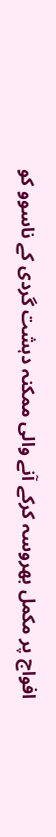افواج پر مکمل بھروسہ کرکے آنے والی ممکنہ دہشت گردی کے ناسوو کو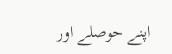اپنے حوصلے اور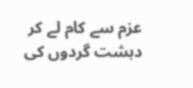عزم سے کام لے کر دہشت گردوں کی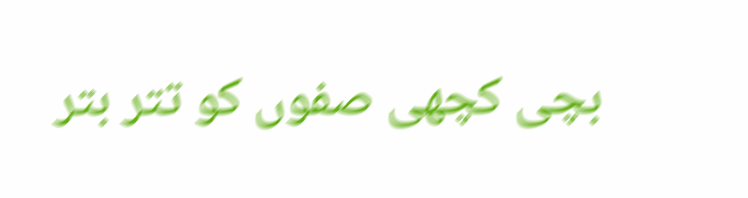بچی کچھی صفوں کو تتر بتر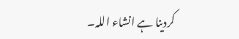کردینا ہے انشاء اللہ۔